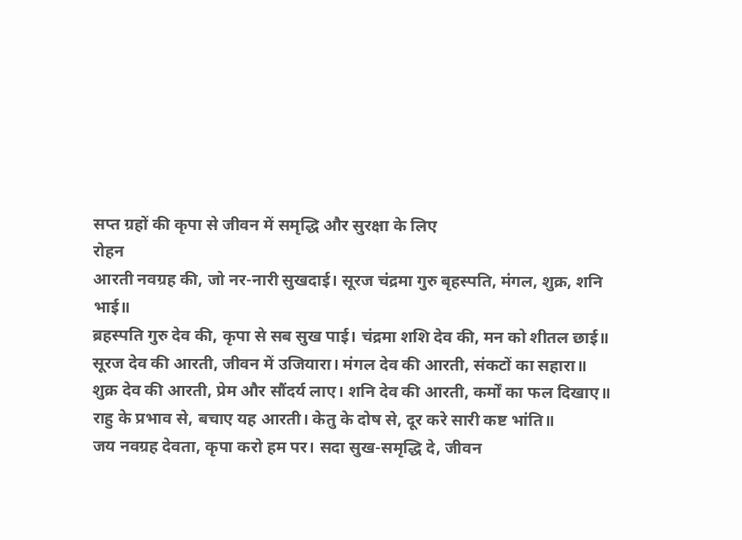सप्त ग्रहों की कृपा से जीवन में समृद्धि और सुरक्षा के लिए
रोहन
आरती नवग्रह की, जो नर-नारी सुखदाई। सूरज चंद्रमा गुरु बृहस्पति, मंगल, शुक्र, शनि भाई॥
ब्रहस्पति गुरु देव की, कृपा से सब सुख पाई। चंद्रमा शशि देव की, मन को शीतल छाई॥
सूरज देव की आरती, जीवन में उजियारा। मंगल देव की आरती, संकटों का सहारा॥
शुक्र देव की आरती, प्रेम और सौंदर्य लाए। शनि देव की आरती, कर्मों का फल दिखाए॥
राहु के प्रभाव से, बचाए यह आरती। केतु के दोष से, दूर करे सारी कष्ट भांति॥
जय नवग्रह देवता, कृपा करो हम पर। सदा सुख-समृद्धि दे, जीवन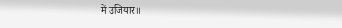में उजियार॥